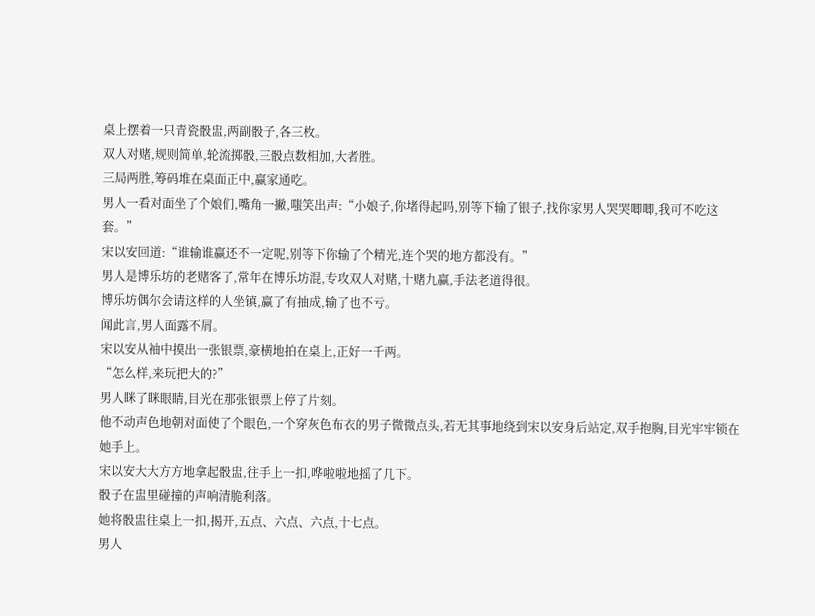桌上摆着一只青瓷骰盅,两副骰子,各三枚。
双人对赌,规则简单,轮流掷骰,三骰点数相加,大者胜。
三局两胜,筹码堆在桌面正中,赢家通吃。
男人一看对面坐了个娘们,嘴角一撇,嗤笑出声:“小娘子,你堵得起吗,别等下输了银子,找你家男人哭哭唧唧,我可不吃这套。”
宋以安回道:“谁输谁赢还不一定呢,别等下你输了个精光,连个哭的地方都没有。”
男人是博乐坊的老赌客了,常年在博乐坊混,专攻双人对赌,十赌九赢,手法老道得很。
博乐坊偶尔会请这样的人坐镇,赢了有抽成,输了也不亏。
闻此言,男人面露不屑。
宋以安从袖中摸出一张银票,豪横地拍在桌上,正好一千两。
“怎么样,来玩把大的?”
男人眯了眯眼睛,目光在那张银票上停了片刻。
他不动声色地朝对面使了个眼色,一个穿灰色布衣的男子微微点头,若无其事地绕到宋以安身后站定,双手抱胸,目光牢牢锁在她手上。
宋以安大大方方地拿起骰盅,往手上一扣,哗啦啦地摇了几下。
骰子在盅里碰撞的声响清脆利落。
她将骰盅往桌上一扣,揭开,五点、六点、六点,十七点。
男人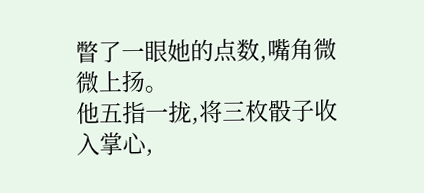瞥了一眼她的点数,嘴角微微上扬。
他五指一拢,将三枚骰子收入掌心,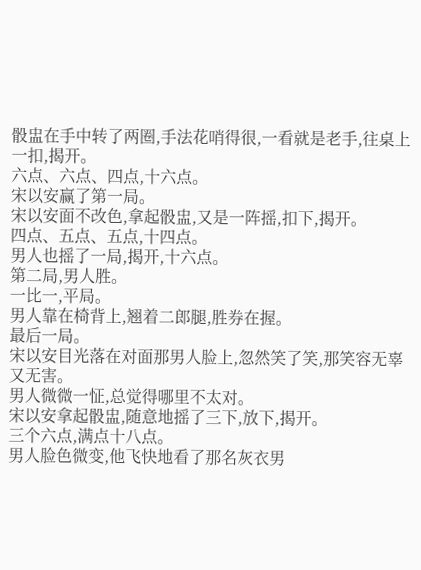骰盅在手中转了两圈,手法花哨得很,一看就是老手,往桌上一扣,揭开。
六点、六点、四点,十六点。
宋以安赢了第一局。
宋以安面不改色,拿起骰盅,又是一阵摇,扣下,揭开。
四点、五点、五点,十四点。
男人也摇了一局,揭开,十六点。
第二局,男人胜。
一比一,平局。
男人靠在椅背上,翘着二郎腿,胜券在握。
最后一局。
宋以安目光落在对面那男人脸上,忽然笑了笑,那笑容无辜又无害。
男人微微一怔,总觉得哪里不太对。
宋以安拿起骰盅,随意地摇了三下,放下,揭开。
三个六点,满点十八点。
男人脸色微变,他飞快地看了那名灰衣男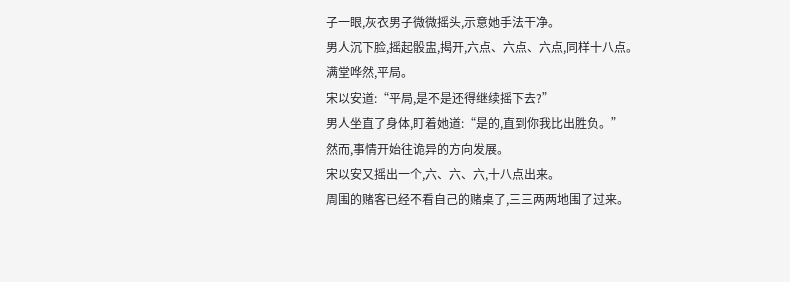子一眼,灰衣男子微微摇头,示意她手法干净。
男人沉下脸,摇起骰盅,揭开,六点、六点、六点,同样十八点。
满堂哗然,平局。
宋以安道:“平局,是不是还得继续摇下去?”
男人坐直了身体,盯着她道:“是的,直到你我比出胜负。”
然而,事情开始往诡异的方向发展。
宋以安又摇出一个,六、六、六,十八点出来。
周围的赌客已经不看自己的赌桌了,三三两两地围了过来。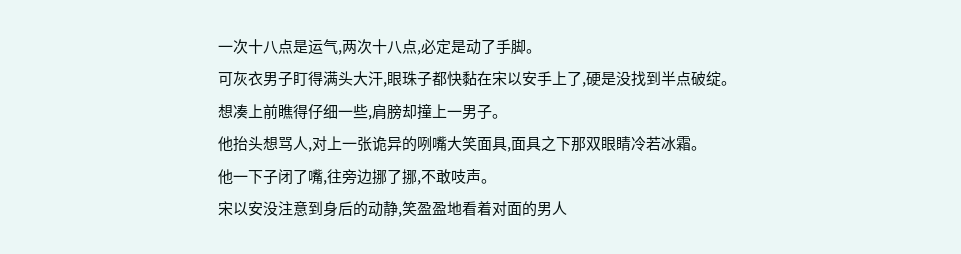一次十八点是运气,两次十八点,必定是动了手脚。
可灰衣男子盯得满头大汗,眼珠子都快黏在宋以安手上了,硬是没找到半点破绽。
想凑上前瞧得仔细一些,肩膀却撞上一男子。
他抬头想骂人,对上一张诡异的咧嘴大笑面具,面具之下那双眼睛冷若冰霜。
他一下子闭了嘴,往旁边挪了挪,不敢吱声。
宋以安没注意到身后的动静,笑盈盈地看着对面的男人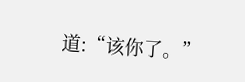道:“该你了。”